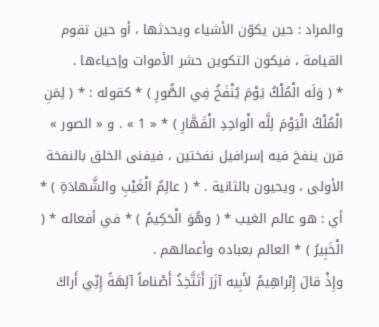والمراد : حين يكوّن الأشياء ويحدثها ، أو حين تقوم القيامة ، فيكون التكوين حشر الأموات وإحياءها .
* ( وَلَه الْمُلْكُ يَوْمَ يُنْفَخُ فِي الصُّورِ ) * كقوله : * ( لِمَنِ الْمُلْكُ الْيَوْمَ لِلَّه الْواحِدِ الْقَهَّارِ ) * « 1 » . و « الصور » قرن ينفخ فيه إسرافيل نفختين ، فيفنى الخلق بالنفخة الأولى ، ويحيون بالثانية . * ( عالِمُ الْغَيْبِ والشَّهادَةِ ) * أي : هو عالم الغيب * ( وهُوَ الْحَكِيمُ ) * في أفعاله * ( الْخَبِيرُ ) * العالم بعباده وأعمالهم .
وإِذْ قالَ إِبْراهِيمُ لأَبِيه آزَرَ أَتَتَّخِذُ أَصْناماً آلِهَةً إِنِّي أَراكَ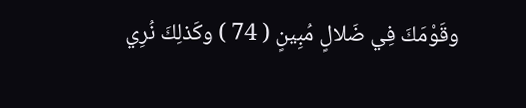وقَوْمَكَ فِي ضَلالٍ مُبِينٍ ( 74 ) وكَذلِكَ نُرِي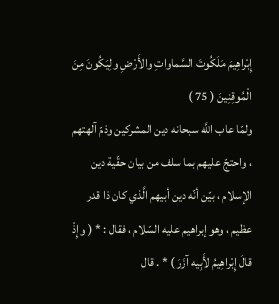إِبْراهِيمَ مَلَكُوتَ السَّماواتِ والأَرْضِ ولِيَكُونَ مِنَ الْمُوقِنِينَ ( 75 )
ولمّا عاب اللَّه سبحانه دين المشركين وذمّ آلهتهم ، واحتجّ عليهم بما سلف من بيان حقّية دين الإسلام ، بيّن أنّه دين أبيهم الَّذي كان ذا قدر عظيم ، وهو إبراهيم عليه السّلام ، فقال : * ( وإِذْ قالَ إِبْراهِيمُ لأَبِيه آزَرَ ) * . قال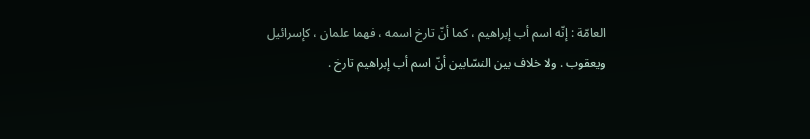العامّة : إنّه اسم أب إبراهيم ، كما أنّ تارخ اسمه ، فهما علمان ، كإسرائيل ويعقوب . ولا خلاف بين النسّابين أنّ اسم أب إبراهيم تارخ .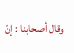وقال أصحابنا : إنّ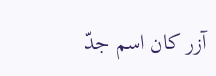آزر كان اسم جدّ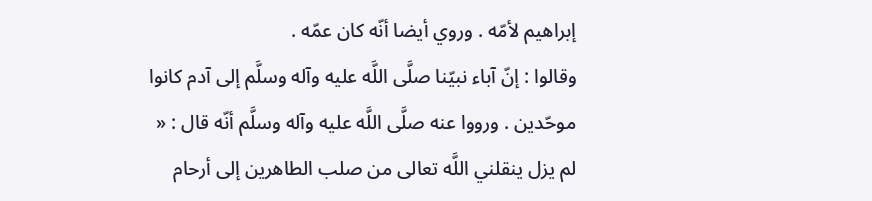إبراهيم لأمّه . وروي أيضا أنّه كان عمّه .
وقالوا : إنّ آباء نبيّنا صلَّى اللَّه عليه وآله وسلَّم إلى آدم كانوا موحّدين . ورووا عنه صلَّى اللَّه عليه وآله وسلَّم أنّه قال : « لم يزل ينقلني اللَّه تعالى من صلب الطاهرين إلى أرحام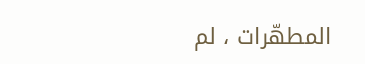المطهّرات ، لم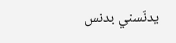يدنّسني بدنس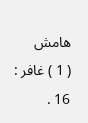هامش
( 1 ) غافر : 16 .